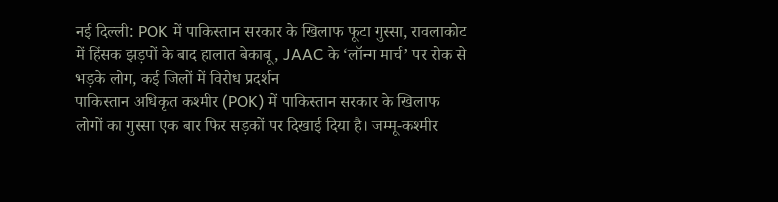नई दिल्ली: POK में पाकिस्तान सरकार के खिलाफ फूटा गुस्सा, रावलाकोट में हिंसक झड़पों के बाद हालात बेकाबू, JAAC के ‘लॉन्ग मार्च’ पर रोक से भड़के लोग, कई जिलों में विरोध प्रदर्शन
पाकिस्तान अधिकृत कश्मीर (POK) में पाकिस्तान सरकार के खिलाफ लोगों का गुस्सा एक बार फिर सड़कों पर दिखाई दिया है। जम्मू-कश्मीर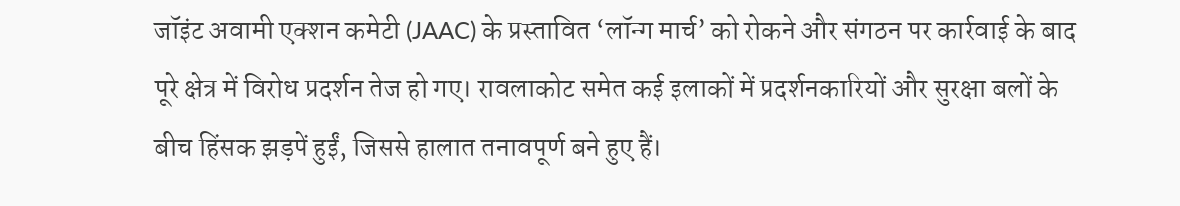जॉइंट अवामी एक्शन कमेटी (JAAC) के प्रस्तावित ‘लॉन्ग मार्च’ को रोकने और संगठन पर कार्रवाई के बाद पूरे क्षेत्र में विरोध प्रदर्शन तेज हो गए। रावलाकोट समेत कई इलाकों में प्रदर्शनकारियों और सुरक्षा बलों के बीच हिंसक झड़पें हुईं, जिससे हालात तनावपूर्ण बने हुए हैं।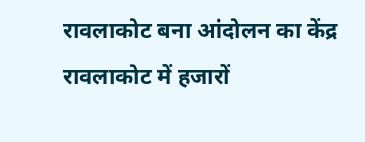रावलाकोट बना आंदोलन का केंद्र
रावलाकोट में हजारों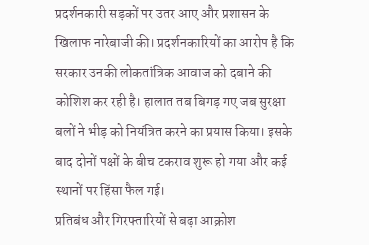प्रदर्शनकारी सड़कों पर उतर आए और प्रशासन के खिलाफ नारेबाजी की। प्रदर्शनकारियों का आरोप है कि सरकार उनकी लोकतांत्रिक आवाज को दबाने की कोशिश कर रही है। हालात तब बिगड़ गए जब सुरक्षा बलों ने भीड़ को नियंत्रित करने का प्रयास किया। इसके बाद दोनों पक्षों के बीच टकराव शुरू हो गया और कई स्थानों पर हिंसा फैल गई।
प्रतिबंध और गिरफ्तारियों से बढ़ा आक्रोश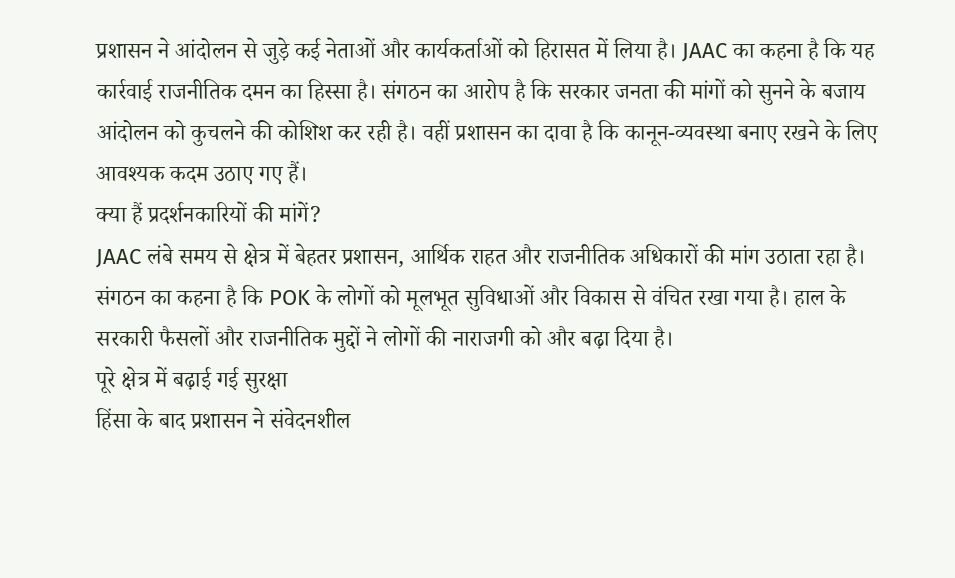प्रशासन ने आंदोलन से जुड़े कई नेताओं और कार्यकर्ताओं को हिरासत में लिया है। JAAC का कहना है कि यह कार्रवाई राजनीतिक दमन का हिस्सा है। संगठन का आरोप है कि सरकार जनता की मांगों को सुनने के बजाय आंदोलन को कुचलने की कोशिश कर रही है। वहीं प्रशासन का दावा है कि कानून-व्यवस्था बनाए रखने के लिए आवश्यक कदम उठाए गए हैं।
क्या हैं प्रदर्शनकारियों की मांगें?
JAAC लंबे समय से क्षेत्र में बेहतर प्रशासन, आर्थिक राहत और राजनीतिक अधिकारों की मांग उठाता रहा है। संगठन का कहना है कि POK के लोगों को मूलभूत सुविधाओं और विकास से वंचित रखा गया है। हाल के सरकारी फैसलों और राजनीतिक मुद्दों ने लोगों की नाराजगी को और बढ़ा दिया है।
पूरे क्षेत्र में बढ़ाई गई सुरक्षा
हिंसा के बाद प्रशासन ने संवेदनशील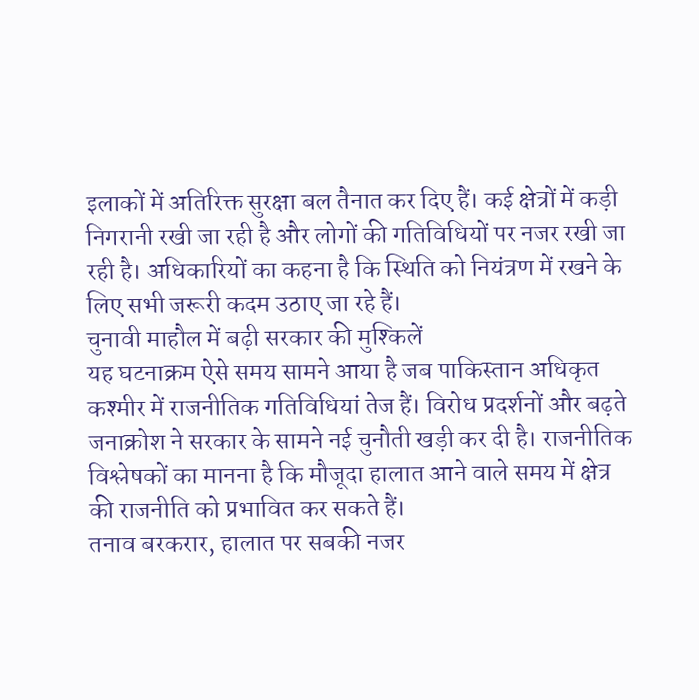इलाकों में अतिरिक्त सुरक्षा बल तैनात कर दिए हैं। कई क्षेत्रों में कड़ी निगरानी रखी जा रही है और लोगों की गतिविधियों पर नजर रखी जा रही है। अधिकारियों का कहना है कि स्थिति को नियंत्रण में रखने के लिए सभी जरूरी कदम उठाए जा रहे हैं।
चुनावी माहौल में बढ़ी सरकार की मुश्किलें
यह घटनाक्रम ऐसे समय सामने आया है जब पाकिस्तान अधिकृत कश्मीर में राजनीतिक गतिविधियां तेज हैं। विरोध प्रदर्शनों और बढ़ते जनाक्रोश ने सरकार के सामने नई चुनौती खड़ी कर दी है। राजनीतिक विश्लेषकों का मानना है कि मौजूदा हालात आने वाले समय में क्षेत्र की राजनीति को प्रभावित कर सकते हैं।
तनाव बरकरार, हालात पर सबकी नजर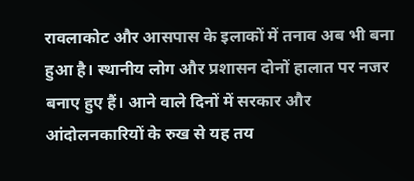रावलाकोट और आसपास के इलाकों में तनाव अब भी बना हुआ है। स्थानीय लोग और प्रशासन दोनों हालात पर नजर बनाए हुए हैं। आने वाले दिनों में सरकार और आंदोलनकारियों के रुख से यह तय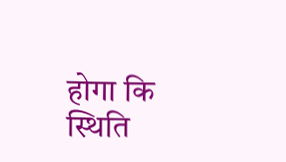होगा कि स्थिति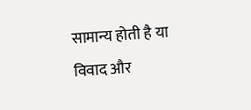सामान्य होती है या विवाद और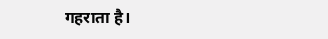गहराता है।